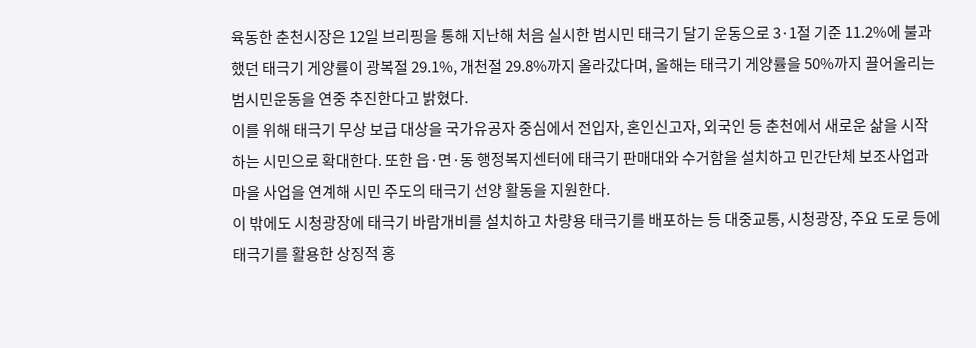육동한 춘천시장은 12일 브리핑을 통해 지난해 처음 실시한 범시민 태극기 달기 운동으로 3·1절 기준 11.2%에 불과했던 태극기 게양률이 광복절 29.1%, 개천절 29.8%까지 올라갔다며, 올해는 태극기 게양률을 50%까지 끌어올리는 범시민운동을 연중 추진한다고 밝혔다.
이를 위해 태극기 무상 보급 대상을 국가유공자 중심에서 전입자, 혼인신고자, 외국인 등 춘천에서 새로운 삶을 시작하는 시민으로 확대한다. 또한 읍·면·동 행정복지센터에 태극기 판매대와 수거함을 설치하고 민간단체 보조사업과 마을 사업을 연계해 시민 주도의 태극기 선양 활동을 지원한다.
이 밖에도 시청광장에 태극기 바람개비를 설치하고 차량용 태극기를 배포하는 등 대중교통, 시청광장, 주요 도로 등에 태극기를 활용한 상징적 홍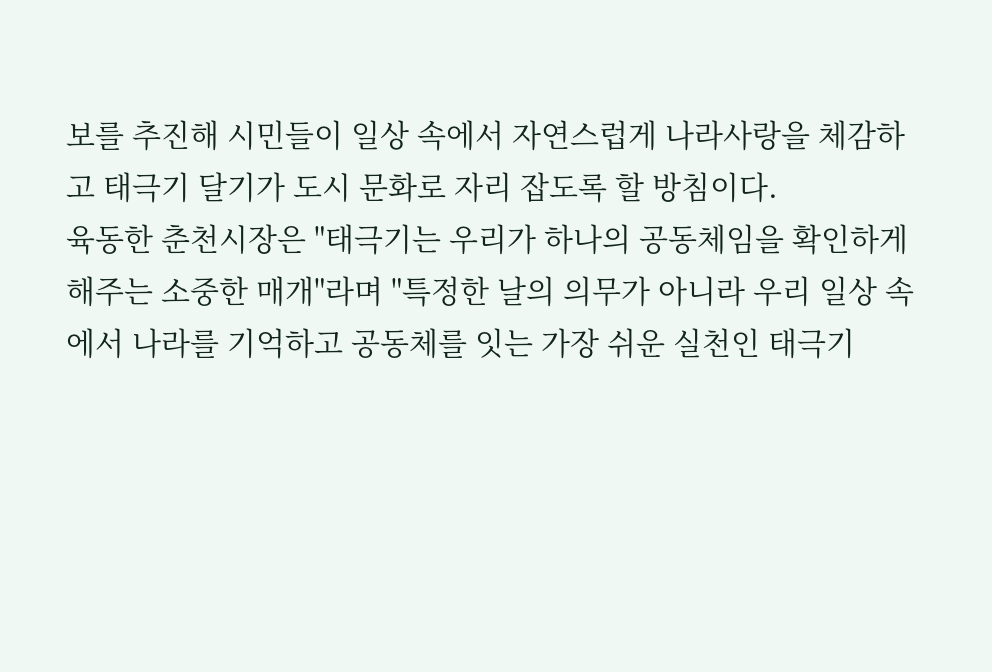보를 추진해 시민들이 일상 속에서 자연스럽게 나라사랑을 체감하고 태극기 달기가 도시 문화로 자리 잡도록 할 방침이다.
육동한 춘천시장은 "태극기는 우리가 하나의 공동체임을 확인하게 해주는 소중한 매개"라며 "특정한 날의 의무가 아니라 우리 일상 속에서 나라를 기억하고 공동체를 잇는 가장 쉬운 실천인 태극기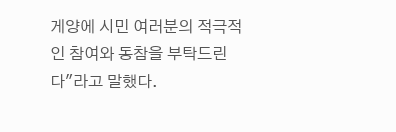게양에 시민 여러분의 적극적인 참여와 동참을 부탁드린다"라고 말했다.